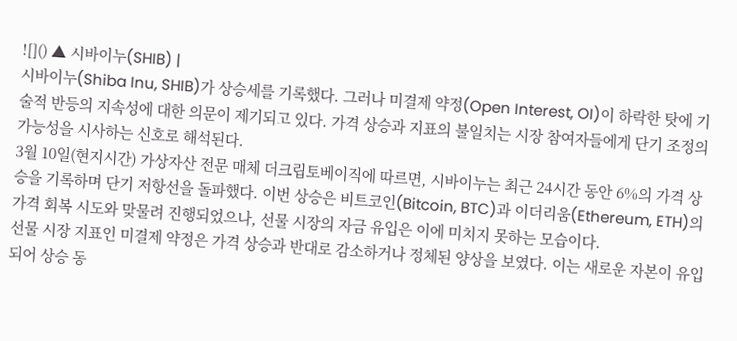![]() ▲ 시바이누(SHIB) |
시바이누(Shiba Inu, SHIB)가 상승세를 기록했다. 그러나 미결제 약정(Open Interest, OI)이 하락한 탓에 기술적 반등의 지속성에 대한 의문이 제기되고 있다. 가격 상승과 지표의 불일치는 시장 참여자들에게 단기 조정의 가능성을 시사하는 신호로 해석된다.
3월 10일(현지시간) 가상자산 전문 매체 더크립토베이직에 따르면, 시바이누는 최근 24시간 동안 6%의 가격 상승을 기록하며 단기 저항선을 돌파했다. 이번 상승은 비트코인(Bitcoin, BTC)과 이더리움(Ethereum, ETH)의 가격 회복 시도와 맞물려 진행되었으나, 선물 시장의 자금 유입은 이에 미치지 못하는 모습이다.
선물 시장 지표인 미결제 약정은 가격 상승과 반대로 감소하거나 정체된 양상을 보였다. 이는 새로운 자본이 유입되어 상승 동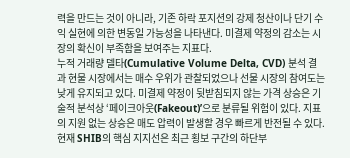력을 만드는 것이 아니라, 기존 하락 포지션의 강제 청산이나 단기 수익 실현에 의한 변동일 가능성을 나타낸다. 미결제 약정의 감소는 시장의 확신이 부족함을 보여주는 지표다.
누적 거래량 델타(Cumulative Volume Delta, CVD) 분석 결과 현물 시장에서는 매수 우위가 관찰되었으나 선물 시장의 참여도는 낮게 유지되고 있다. 미결제 약정이 뒷받침되지 않는 가격 상승은 기술적 분석상 ‘페이크아웃(Fakeout)’으로 분류될 위험이 있다. 지표의 지원 없는 상승은 매도 압력이 발생할 경우 빠르게 반전될 수 있다.
현재 SHIB의 핵심 지지선은 최근 횡보 구간의 하단부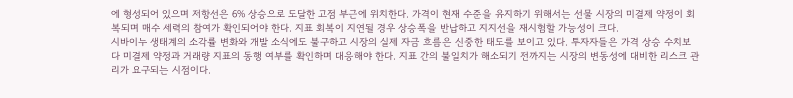에 형성되어 있으며 저항선은 6% 상승으로 도달한 고점 부근에 위치한다. 가격이 현재 수준을 유지하기 위해서는 선물 시장의 미결제 약정이 회복되며 매수 세력의 참여가 확인되어야 한다. 지표 회복이 지연될 경우 상승폭을 반납하고 지지선을 재시험할 가능성이 크다.
시바이누 생태계의 소각률 변화와 개발 소식에도 불구하고 시장의 실제 자금 흐름은 신중한 태도를 보이고 있다. 투자자들은 가격 상승 수치보다 미결제 약정과 거래량 지표의 동행 여부를 확인하며 대응해야 한다. 지표 간의 불일치가 해소되기 전까지는 시장의 변동성에 대비한 리스크 관리가 요구되는 시점이다.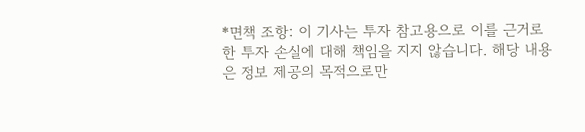*면책 조항: 이 기사는 투자 참고용으로 이를 근거로 한 투자 손실에 대해 책임을 지지 않습니다. 해당 내용은 정보 제공의 목적으로만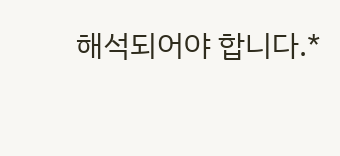해석되어야 합니다.*